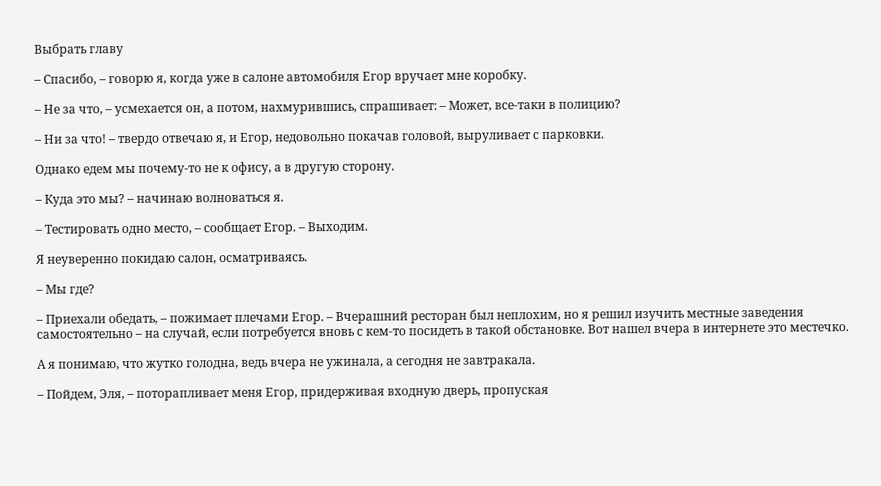Выбрать главу

– Спасибо, – говорю я, когда уже в салоне автомобиля Егор вручает мне коробку.

– Не за что, – усмехается он, а потом, нахмурившись, спрашивает: – Может, все-таки в полицию?

– Ни за что! – твердо отвечаю я, и Егор, недовольно покачав головой, выруливает с парковки.

Однако едем мы почему-то не к офису, а в другую сторону.

– Куда это мы? – начинаю волноваться я.

– Тестировать одно место, – сообщает Егор. – Выходим.

Я неуверенно покидаю салон, осматриваясь.

– Мы где?

– Приехали обедать, – пожимает плечами Егор. – Вчерашний ресторан был неплохим, но я решил изучить местные заведения самостоятельно – на случай, если потребуется вновь с кем-то посидеть в такой обстановке. Вот нашел вчера в интернете это местечко.

А я понимаю, что жутко голодна, ведь вчера не ужинала, а сегодня не завтракала.

– Пойдем, Эля, – поторапливает меня Егор, придерживая входную дверь, пропуская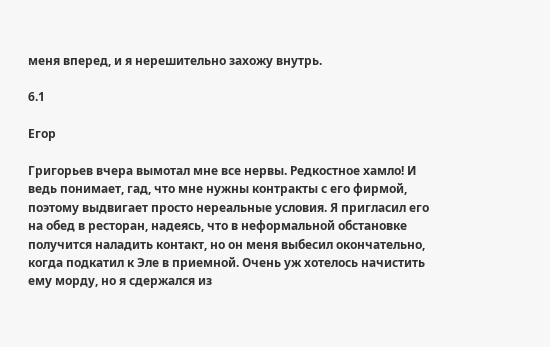меня вперед, и я нерешительно захожу внутрь.

6.1

Егор

Григорьев вчера вымотал мне все нервы. Редкостное хамло! И ведь понимает, гад, что мне нужны контракты с его фирмой, поэтому выдвигает просто нереальные условия. Я пригласил его на обед в ресторан, надеясь, что в неформальной обстановке получится наладить контакт, но он меня выбесил окончательно, когда подкатил к Эле в приемной. Очень уж хотелось начистить ему морду, но я сдержался из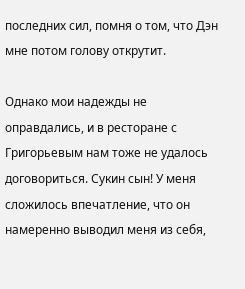последних сил, помня о том, что Дэн мне потом голову открутит.

Однако мои надежды не оправдались, и в ресторане с Григорьевым нам тоже не удалось договориться. Сукин сын! У меня сложилось впечатление, что он намеренно выводил меня из себя,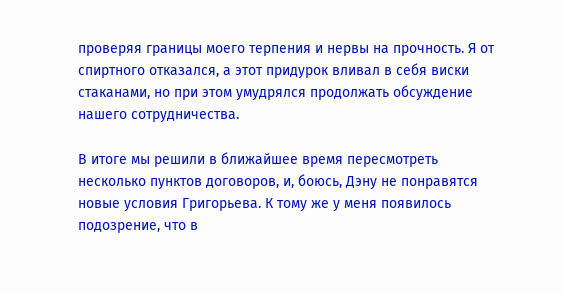проверяя границы моего терпения и нервы на прочность. Я от спиртного отказался, а этот придурок вливал в себя виски стаканами, но при этом умудрялся продолжать обсуждение нашего сотрудничества.

В итоге мы решили в ближайшее время пересмотреть несколько пунктов договоров, и, боюсь, Дэну не понравятся новые условия Григорьева. К тому же у меня появилось подозрение, что в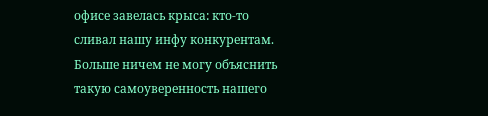офисе завелась крыса: кто-то сливал нашу инфу конкурентам. Больше ничем не могу объяснить такую самоуверенность нашего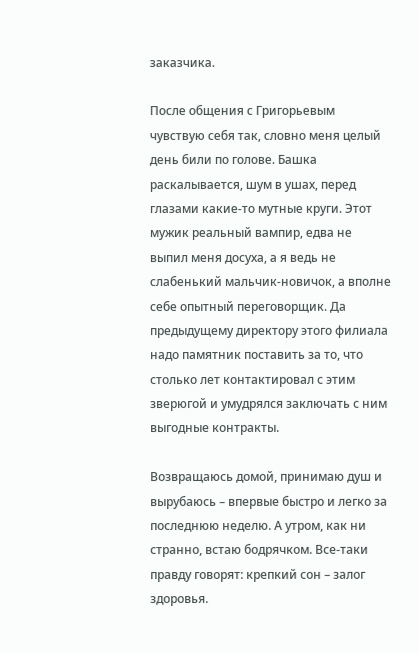заказчика.

После общения с Григорьевым чувствую себя так, словно меня целый день били по голове. Башка раскалывается, шум в ушах, перед глазами какие-то мутные круги. Этот мужик реальный вампир, едва не выпил меня досуха, а я ведь не слабенький мальчик-новичок, а вполне себе опытный переговорщик. Да предыдущему директору этого филиала надо памятник поставить за то, что столько лет контактировал с этим зверюгой и умудрялся заключать с ним выгодные контракты.

Возвращаюсь домой, принимаю душ и вырубаюсь – впервые быстро и легко за последнюю неделю. А утром, как ни странно, встаю бодрячком. Все-таки правду говорят: крепкий сон – залог здоровья.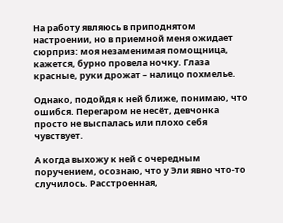На работу являюсь в приподнятом настроении, но в приемной меня ожидает сюрприз: моя незаменимая помощница, кажется, бурно провела ночку. Глаза красные, руки дрожат – налицо похмелье.

Однако, подойдя к ней ближе, понимаю, что ошибся. Перегаром не несёт, девчонка просто не выспалась или плохо себя чувствует.

А когда выхожу к ней с очередным поручением, осознаю, что у Эли явно что-то случилось. Расстроенная,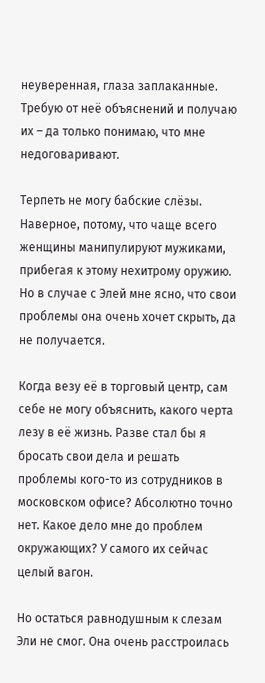неуверенная, глаза заплаканные. Требую от неё объяснений и получаю их – да только понимаю, что мне недоговаривают.

Терпеть не могу бабские слёзы. Наверное, потому, что чаще всего женщины манипулируют мужиками, прибегая к этому нехитрому оружию. Но в случае с Элей мне ясно, что свои проблемы она очень хочет скрыть, да не получается.

Когда везу её в торговый центр, сам себе не могу объяснить, какого черта лезу в её жизнь. Разве стал бы я бросать свои дела и решать проблемы кого-то из сотрудников в московском офисе? Абсолютно точно нет. Какое дело мне до проблем окружающих? У самого их сейчас целый вагон.

Но остаться равнодушным к слезам Эли не смог. Она очень расстроилась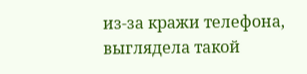из-за кражи телефона, выглядела такой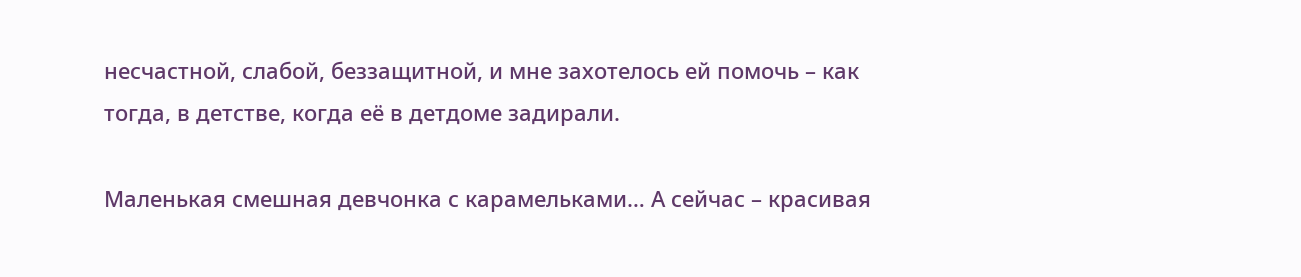несчастной, слабой, беззащитной, и мне захотелось ей помочь – как тогда, в детстве, когда её в детдоме задирали.

Маленькая смешная девчонка с карамельками… А сейчас – красивая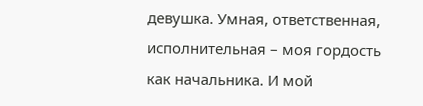девушка. Умная, ответственная, исполнительная – моя гордость как начальника. И мой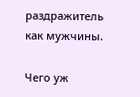раздражитель как мужчины.

Чего уж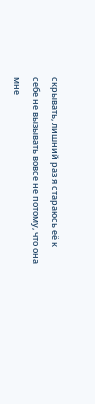скрывать, лишний раз я стараюсь её к себе не вызывать вовсе не потому, что она мне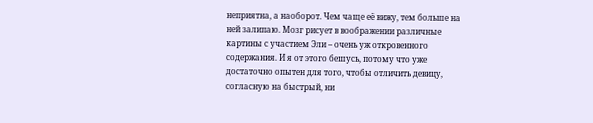неприятна, а наоборот. Чем чаще её вижу, тем больше на ней залипаю. Мозг рисует в воображении различные картины с участием Эли – очень уж откровенного содержания. И я от этого бешусь, потому что уже достаточно опытен для того, чтобы отличить девицу, согласную на быстрый, ни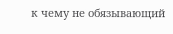к чему не обязывающий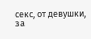секс, от девушки, за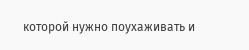которой нужно поухаживать и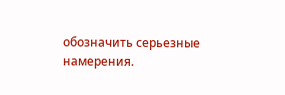обозначить серьезные намерения.